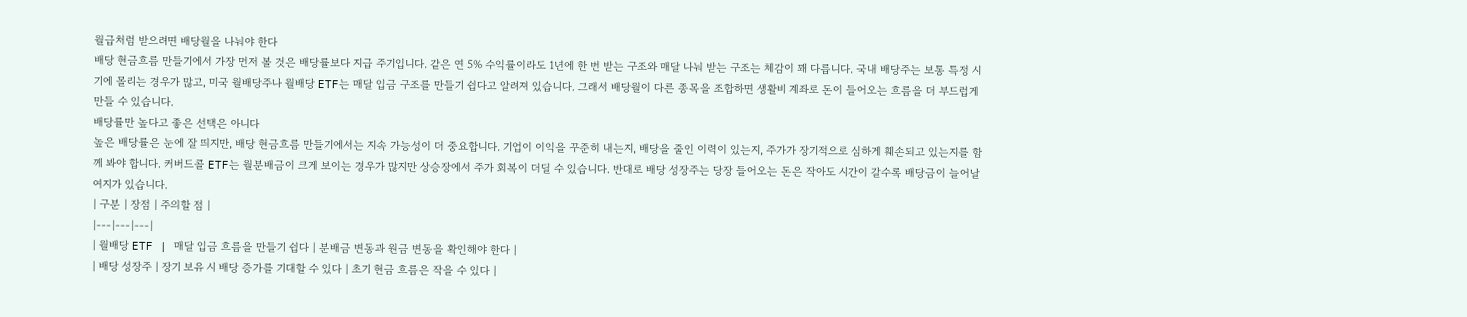월급처럼 받으려면 배당월을 나눠야 한다
배당 현금흐름 만들기에서 가장 먼저 볼 것은 배당률보다 지급 주기입니다. 같은 연 5% 수익률이라도 1년에 한 번 받는 구조와 매달 나눠 받는 구조는 체감이 꽤 다릅니다. 국내 배당주는 보통 특정 시기에 몰리는 경우가 많고, 미국 월배당주나 월배당 ETF는 매달 입금 구조를 만들기 쉽다고 알려져 있습니다. 그래서 배당월이 다른 종목을 조합하면 생활비 계좌로 돈이 들어오는 흐름을 더 부드럽게 만들 수 있습니다.
배당률만 높다고 좋은 선택은 아니다
높은 배당률은 눈에 잘 띄지만, 배당 현금흐름 만들기에서는 지속 가능성이 더 중요합니다. 기업이 이익을 꾸준히 내는지, 배당을 줄인 이력이 있는지, 주가가 장기적으로 심하게 훼손되고 있는지를 함께 봐야 합니다. 커버드콜 ETF는 월분배금이 크게 보이는 경우가 많지만 상승장에서 주가 회복이 더딜 수 있습니다. 반대로 배당 성장주는 당장 들어오는 돈은 작아도 시간이 갈수록 배당금이 늘어날 여지가 있습니다.
| 구분 | 장점 | 주의할 점 |
|---|---|---|
| 월배당 ETF | 매달 입금 흐름을 만들기 쉽다 | 분배금 변동과 원금 변동을 확인해야 한다 |
| 배당 성장주 | 장기 보유 시 배당 증가를 기대할 수 있다 | 초기 현금 흐름은 작을 수 있다 |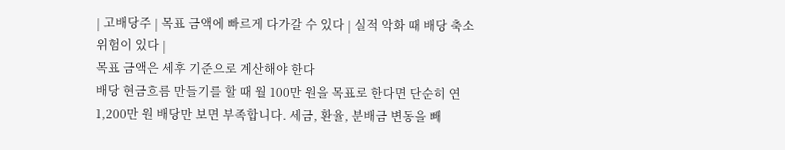| 고배당주 | 목표 금액에 빠르게 다가갈 수 있다 | 실적 악화 때 배당 축소 위험이 있다 |
목표 금액은 세후 기준으로 계산해야 한다
배당 현금흐름 만들기를 할 때 월 100만 원을 목표로 한다면 단순히 연 1,200만 원 배당만 보면 부족합니다. 세금, 환율, 분배금 변동을 빼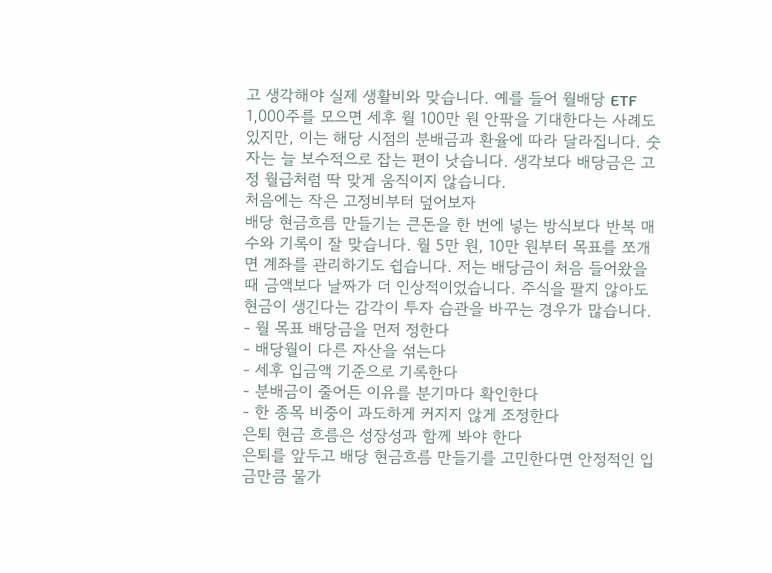고 생각해야 실제 생활비와 맞습니다. 예를 들어 월배당 ETF 1,000주를 모으면 세후 월 100만 원 안팎을 기대한다는 사례도 있지만, 이는 해당 시점의 분배금과 환율에 따라 달라집니다. 숫자는 늘 보수적으로 잡는 편이 낫습니다. 생각보다 배당금은 고정 월급처럼 딱 맞게 움직이지 않습니다.
처음에는 작은 고정비부터 덮어보자
배당 현금흐름 만들기는 큰돈을 한 번에 넣는 방식보다 반복 매수와 기록이 잘 맞습니다. 월 5만 원, 10만 원부터 목표를 쪼개면 계좌를 관리하기도 쉽습니다. 저는 배당금이 처음 들어왔을 때 금액보다 날짜가 더 인상적이었습니다. 주식을 팔지 않아도 현금이 생긴다는 감각이 투자 습관을 바꾸는 경우가 많습니다.
- 월 목표 배당금을 먼저 정한다
- 배당월이 다른 자산을 섞는다
- 세후 입금액 기준으로 기록한다
- 분배금이 줄어든 이유를 분기마다 확인한다
- 한 종목 비중이 과도하게 커지지 않게 조정한다
은퇴 현금 흐름은 성장성과 함께 봐야 한다
은퇴를 앞두고 배당 현금흐름 만들기를 고민한다면 안정적인 입금만큼 물가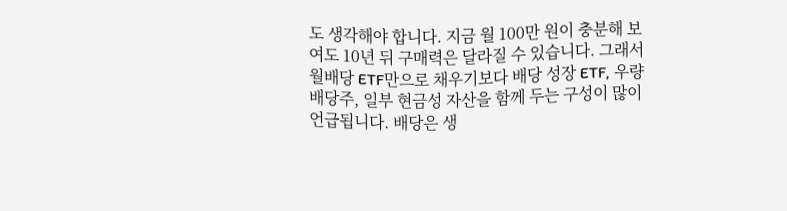도 생각해야 합니다. 지금 월 100만 원이 충분해 보여도 10년 뒤 구매력은 달라질 수 있습니다. 그래서 월배당 ETF만으로 채우기보다 배당 성장 ETF, 우량 배당주, 일부 현금성 자산을 함께 두는 구성이 많이 언급됩니다. 배당은 생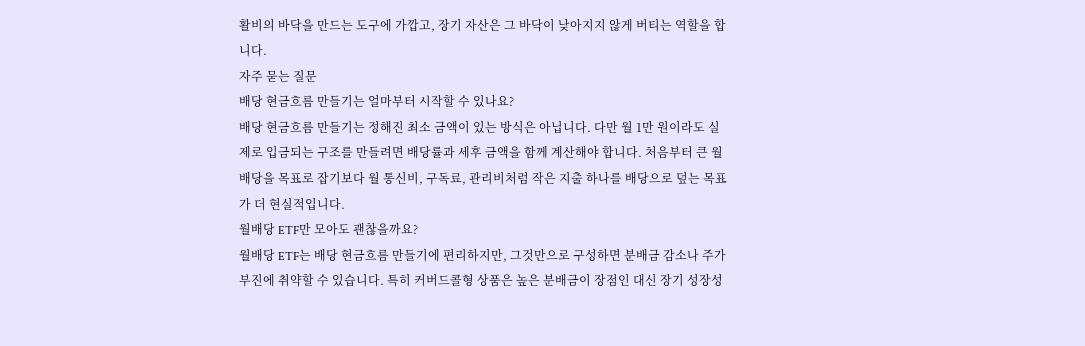활비의 바닥을 만드는 도구에 가깝고, 장기 자산은 그 바닥이 낮아지지 않게 버티는 역할을 합니다.
자주 묻는 질문
배당 현금흐름 만들기는 얼마부터 시작할 수 있나요?
배당 현금흐름 만들기는 정해진 최소 금액이 있는 방식은 아닙니다. 다만 월 1만 원이라도 실제로 입금되는 구조를 만들려면 배당률과 세후 금액을 함께 계산해야 합니다. 처음부터 큰 월배당을 목표로 잡기보다 월 통신비, 구독료, 관리비처럼 작은 지출 하나를 배당으로 덮는 목표가 더 현실적입니다.
월배당 ETF만 모아도 괜찮을까요?
월배당 ETF는 배당 현금흐름 만들기에 편리하지만, 그것만으로 구성하면 분배금 감소나 주가 부진에 취약할 수 있습니다. 특히 커버드콜형 상품은 높은 분배금이 장점인 대신 장기 성장성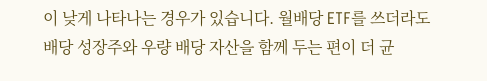이 낮게 나타나는 경우가 있습니다. 월배당 ETF를 쓰더라도 배당 성장주와 우량 배당 자산을 함께 두는 편이 더 균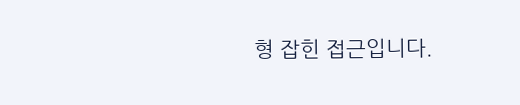형 잡힌 접근입니다.